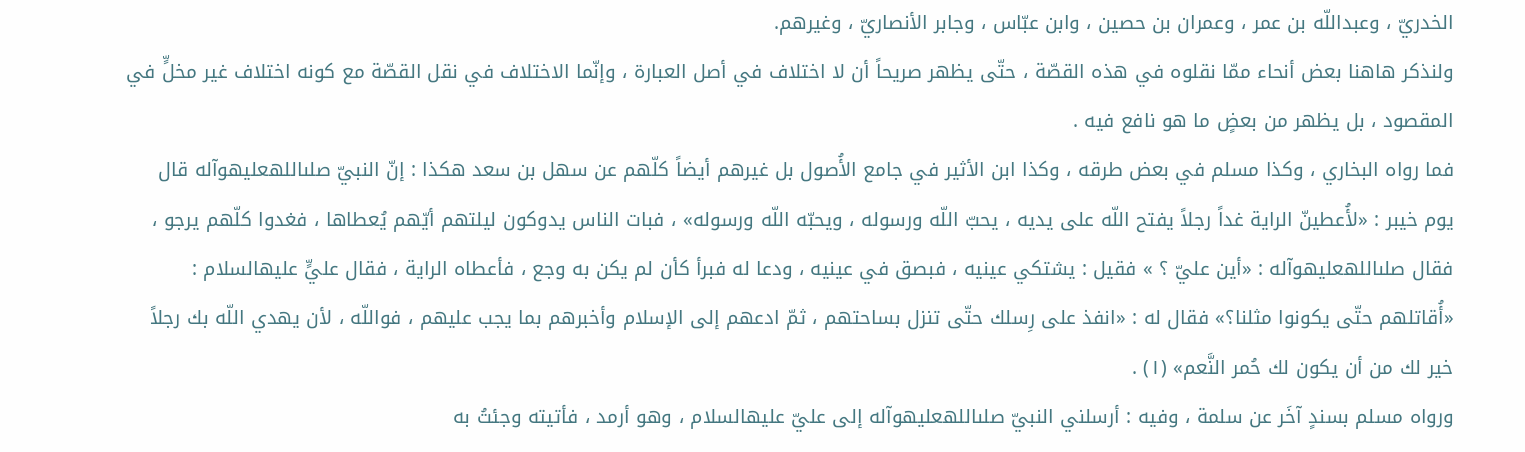الخدريّ ، وعبداللّه بن عمر ، وعمران بن حصين ، وابن عبّاس ، وجابر الأنصاريّ ، وغيرهم.
ولنذكر هاهنا بعض أنحاء ممّا نقلوه في هذه القصّة ، حتّى يظهر صريحاً أن لا اختلاف في أصل العبارة ، وإنّما الاختلاف في نقل القصّة مع كونه اختلاف غير مخلٍّ في المقصود ، بل يظهر من بعضٍ ما هو نافع فيه .
فما رواه البخاري ، وكذا مسلم في بعض طرقه ، وكذا ابن الأثير في جامع الأُصول بل غيرهم أيضاً كلّهم عن سهل بن سعد هكذا : إنّ النبيّ صلىاللهعليهوآله قال يوم خيبر : «لأُعطينّ الراية غداً رجلاً يفتح اللّه على يديه ، يحبّ اللّه ورسوله ، ويحبّه اللّه ورسوله» ، فبات الناس يدوكون ليلتهم أيّهم يُعطاها ، فغدوا كلّهم يرجو ، فقال صلىاللهعليهوآله : «أين عليّ ؟ » فقيل : يشتكي عينيه ، فبصق في عينيه ، ودعا له فبرأ كأن لم يكن به وجع ، فأعطاه الراية ، فقال عليٍّ عليهالسلام : «أُقاتلهم حتّى يكونوا مثلنا؟» فقال له : «انفذ على رِسلك حتّى تنزل بساحتهم ، ثمّ ادعهم إلى الإسلام وأخبرهم بما يجب عليهم ، فواللّه ، لأن يهدي اللّه بك رجلاً خير لك من أن يكون لك حُمر النَّعم» (١) .
ورواه مسلم بسندٍ آخَر عن سلمة ، وفيه : أرسلني النبيّ صلىاللهعليهوآله إلى عليّ عليهالسلام ، وهو أرمد ، فأتيته وجئتُ به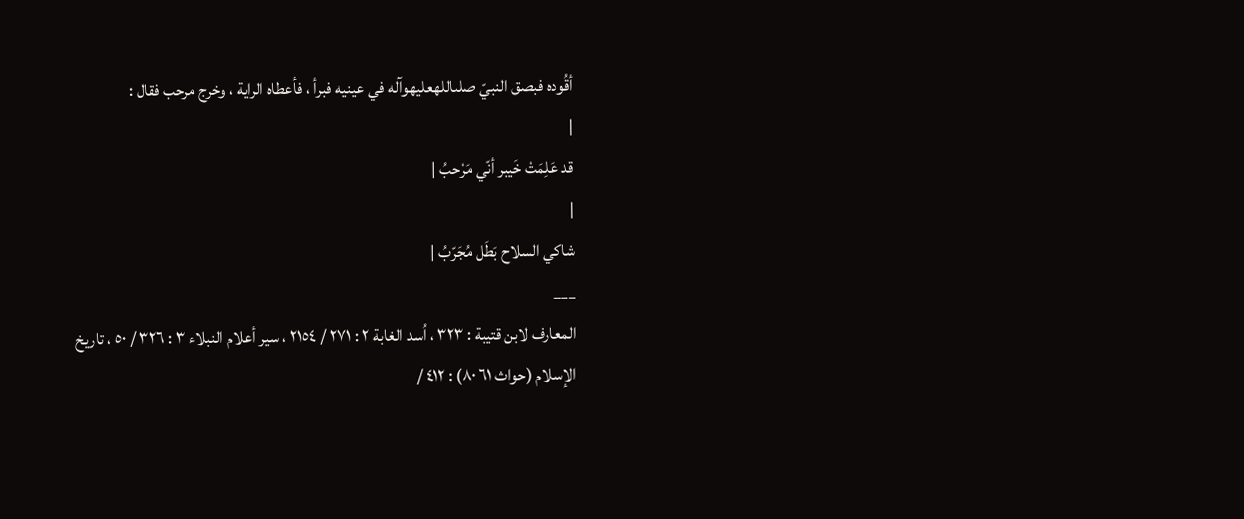أقُوده فبصق النبيّ صلىاللهعليهوآله في عينيه فبرأ ، فأعطاه الراية ، وخرج مرحب فقال :
|
قد عَلِمَتْ خَيبر أنّي مَرْحبُ |
|
شاكي السلاح بَطَل مُجَرّبُ |
___
المعارف لابن قتيبة : ٣٢٣ ، اُسد الغابة ٢ : ٢٧١ / ٢١٥٤ ، سير أعلام النبلاء ٣ : ٣٢٦ / ٥٠ ، تاريخ الإسلام (حواث ٦١ ٨٠) : ٤١٢ /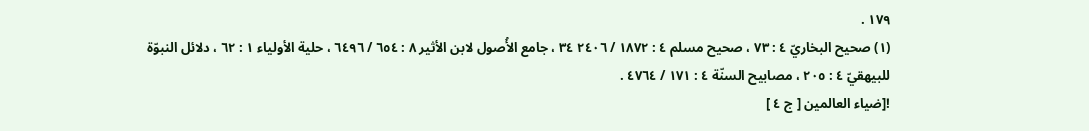١٧٩ .
(١) صحيح البخاريّ ٤ : ٧٣ ، صحيح مسلم ٤ : ١٨٧٢ / ٢٤٠٦ ٣٤ ، جامع الأُصول لابن الأثير ٨ : ٦٥٤ / ٦٤٩٦ ، حلية الأولياء ١ : ٦٢ ، دلائل النبوّة للبيهقيّ ٤ : ٢٠٥ ، مصابيح السنّة ٤ : ١٧١ / ٤٧٦٤ .
![ضياء العالمين [ ج ٤ ]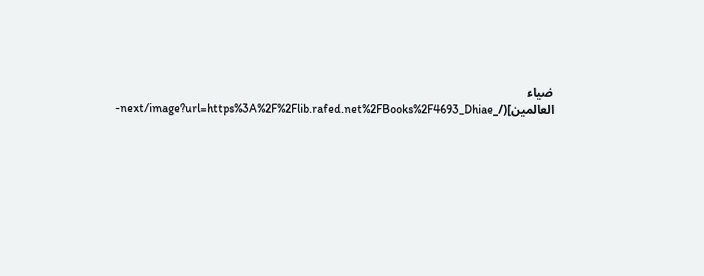ضياء العالمين](/_next/image?url=https%3A%2F%2Flib.rafed.net%2FBooks%2F4693_Dhiae-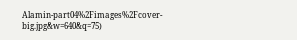Alamin-part04%2Fimages%2Fcover-big.jpg&w=640&q=75)